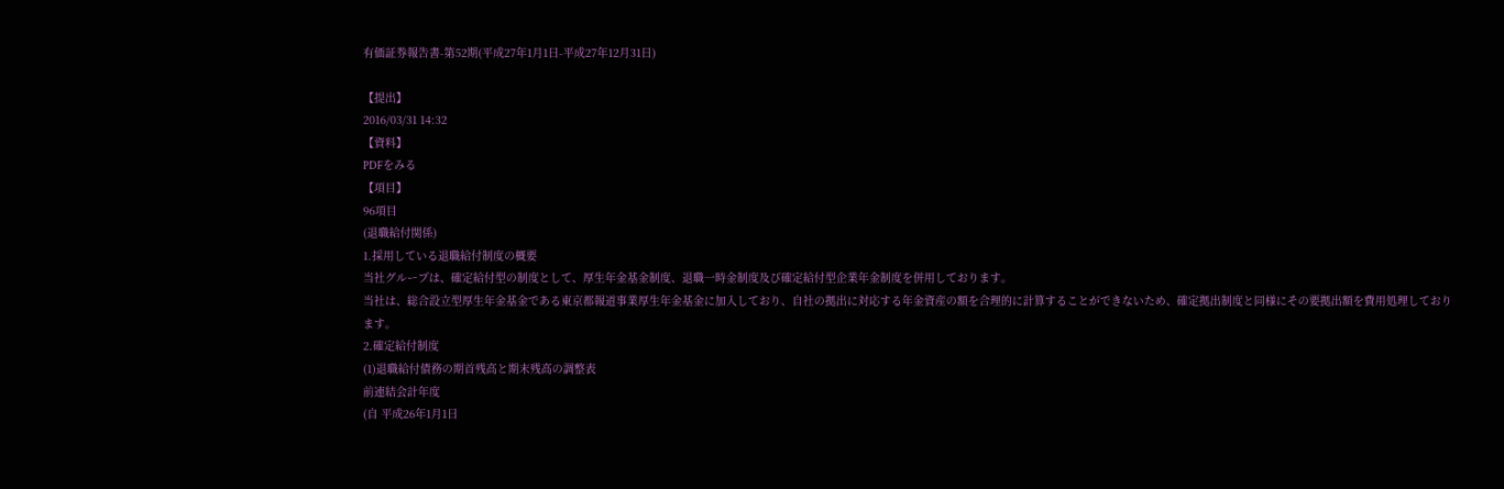有価証券報告書-第52期(平成27年1月1日-平成27年12月31日)

【提出】
2016/03/31 14:32
【資料】
PDFをみる
【項目】
96項目
(退職給付関係)
1.採用している退職給付制度の概要
当社グループは、確定給付型の制度として、厚生年金基金制度、退職一時金制度及び確定給付型企業年金制度を併用しております。
当社は、総合設立型厚生年金基金である東京都報道事業厚生年金基金に加入しており、自社の拠出に対応する年金資産の額を合理的に計算することができないため、確定拠出制度と同様にその要拠出額を費用処理しております。
2.確定給付制度
(1)退職給付債務の期首残高と期末残高の調整表
前連結会計年度
(自 平成26年1月1日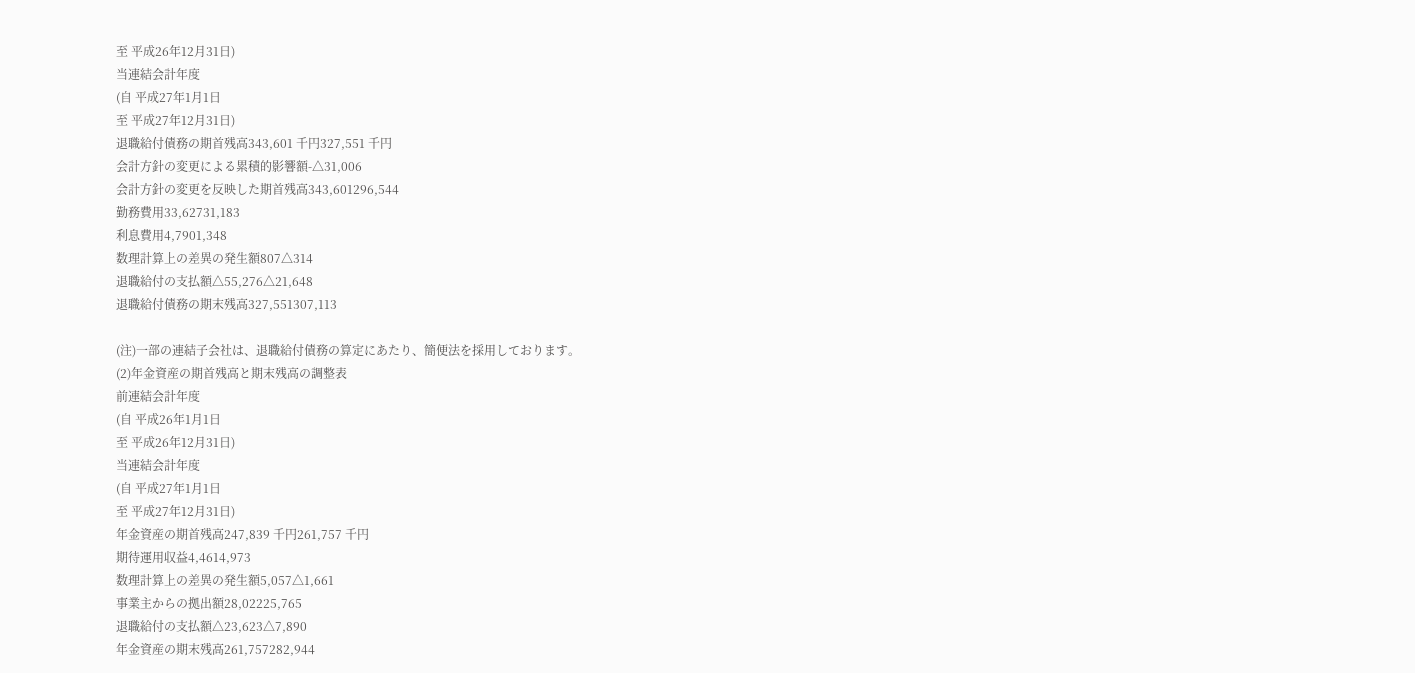至 平成26年12月31日)
当連結会計年度
(自 平成27年1月1日
至 平成27年12月31日)
退職給付債務の期首残高343,601 千円327,551 千円
会計方針の変更による累積的影響額-△31,006
会計方針の変更を反映した期首残高343,601296,544
勤務費用33,62731,183
利息費用4,7901,348
数理計算上の差異の発生額807△314
退職給付の支払額△55,276△21,648
退職給付債務の期末残高327,551307,113

(注)一部の連結子会社は、退職給付債務の算定にあたり、簡便法を採用しております。
(2)年金資産の期首残高と期末残高の調整表
前連結会計年度
(自 平成26年1月1日
至 平成26年12月31日)
当連結会計年度
(自 平成27年1月1日
至 平成27年12月31日)
年金資産の期首残高247,839 千円261,757 千円
期待運用収益4,4614,973
数理計算上の差異の発生額5,057△1,661
事業主からの拠出額28,02225,765
退職給付の支払額△23,623△7,890
年金資産の期末残高261,757282,944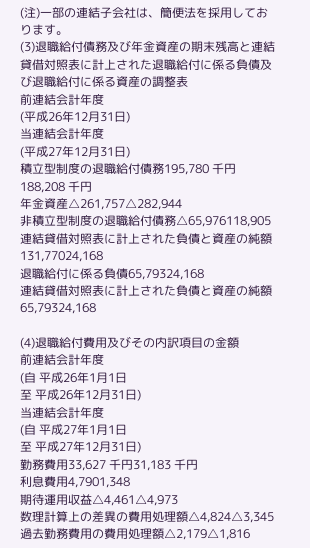(注)一部の連結子会社は、簡便法を採用しております。
(3)退職給付債務及び年金資産の期末残高と連結貸借対照表に計上された退職給付に係る負債及び退職給付に係る資産の調整表
前連結会計年度
(平成26年12月31日)
当連結会計年度
(平成27年12月31日)
積立型制度の退職給付債務195,780 千円188,208 千円
年金資産△261,757△282,944
非積立型制度の退職給付債務△65,976118,905
連結貸借対照表に計上された負債と資産の純額131,77024,168
退職給付に係る負債65,79324,168
連結貸借対照表に計上された負債と資産の純額65,79324,168

(4)退職給付費用及びその内訳項目の金額
前連結会計年度
(自 平成26年1月1日
至 平成26年12月31日)
当連結会計年度
(自 平成27年1月1日
至 平成27年12月31日)
勤務費用33,627 千円31,183 千円
利息費用4,7901,348
期待運用収益△4,461△4,973
数理計算上の差異の費用処理額△4,824△3,345
過去勤務費用の費用処理額△2,179△1,816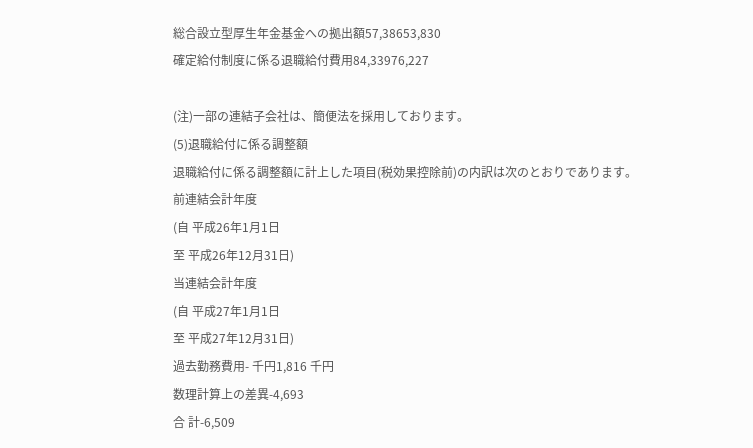総合設立型厚生年金基金への拠出額57,38653,830
確定給付制度に係る退職給付費用84,33976,227

(注)一部の連結子会社は、簡便法を採用しております。
(5)退職給付に係る調整額
退職給付に係る調整額に計上した項目(税効果控除前)の内訳は次のとおりであります。
前連結会計年度
(自 平成26年1月1日
至 平成26年12月31日)
当連結会計年度
(自 平成27年1月1日
至 平成27年12月31日)
過去勤務費用- 千円1,816 千円
数理計算上の差異-4,693
合 計-6,509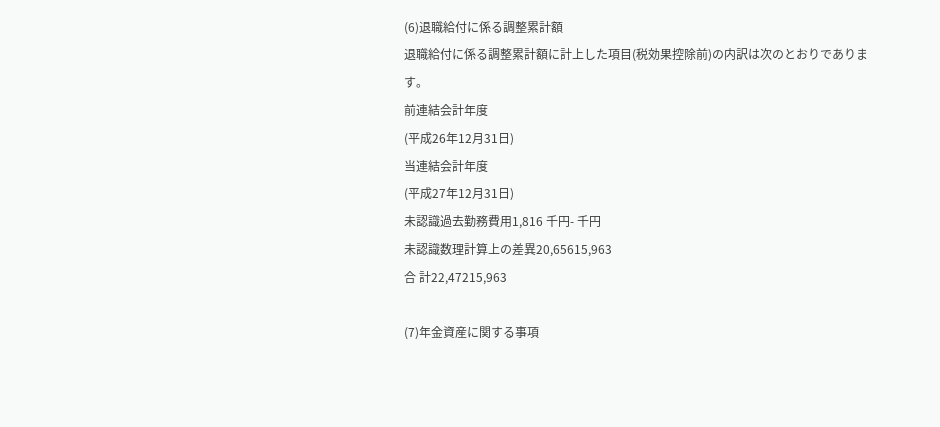(6)退職給付に係る調整累計額
退職給付に係る調整累計額に計上した項目(税効果控除前)の内訳は次のとおりであります。
前連結会計年度
(平成26年12月31日)
当連結会計年度
(平成27年12月31日)
未認識過去勤務費用1,816 千円- 千円
未認識数理計算上の差異20,65615,963
合 計22,47215,963

(7)年金資産に関する事項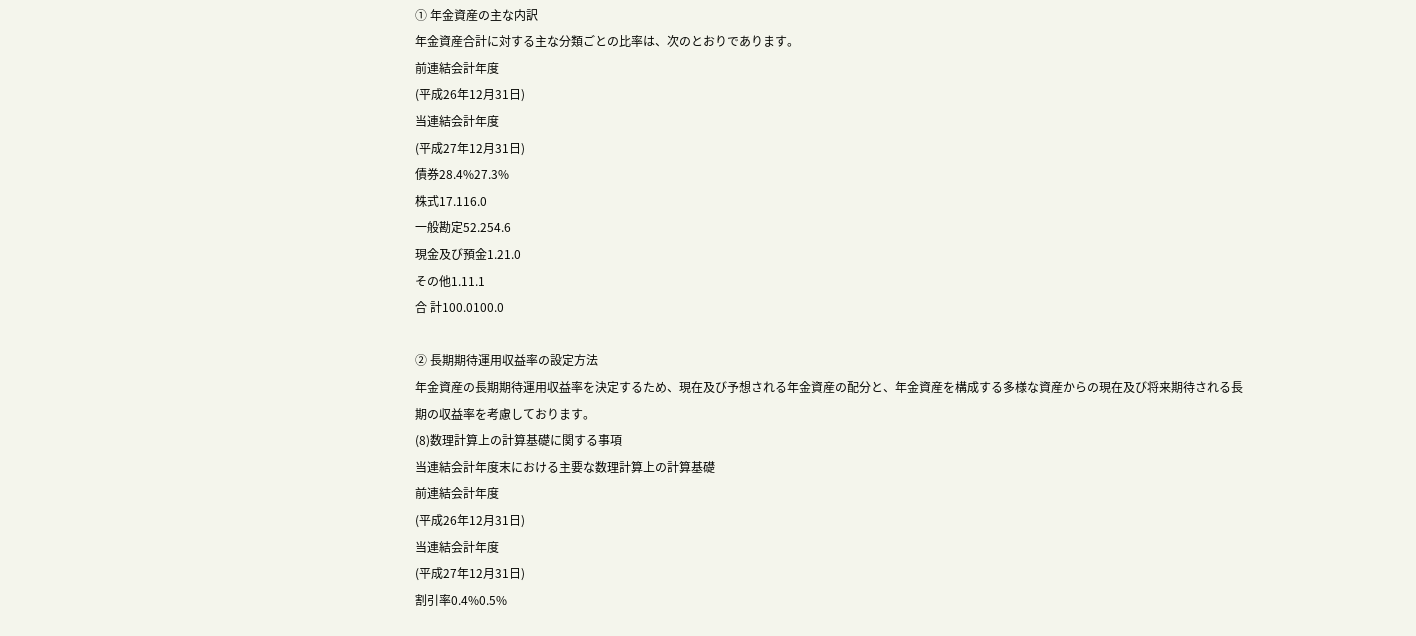① 年金資産の主な内訳
年金資産合計に対する主な分類ごとの比率は、次のとおりであります。
前連結会計年度
(平成26年12月31日)
当連結会計年度
(平成27年12月31日)
債券28.4%27.3%
株式17.116.0
一般勘定52.254.6
現金及び預金1.21.0
その他1.11.1
合 計100.0100.0

② 長期期待運用収益率の設定方法
年金資産の長期期待運用収益率を決定するため、現在及び予想される年金資産の配分と、年金資産を構成する多様な資産からの現在及び将来期待される長期の収益率を考慮しております。
(8)数理計算上の計算基礎に関する事項
当連結会計年度末における主要な数理計算上の計算基礎
前連結会計年度
(平成26年12月31日)
当連結会計年度
(平成27年12月31日)
割引率0.4%0.5%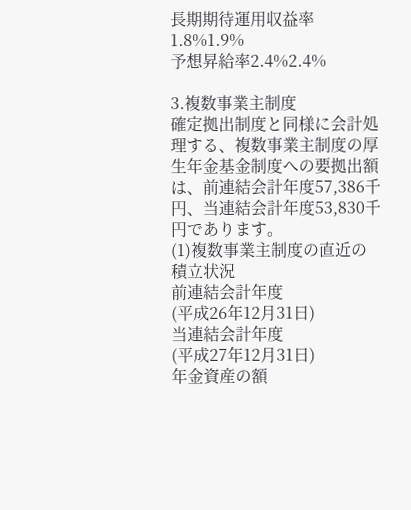長期期待運用収益率1.8%1.9%
予想昇給率2.4%2.4%

3.複数事業主制度
確定拠出制度と同様に会計処理する、複数事業主制度の厚生年金基金制度への要拠出額は、前連結会計年度57,386千円、当連結会計年度53,830千円であります。
(1)複数事業主制度の直近の積立状況
前連結会計年度
(平成26年12月31日)
当連結会計年度
(平成27年12月31日)
年金資産の額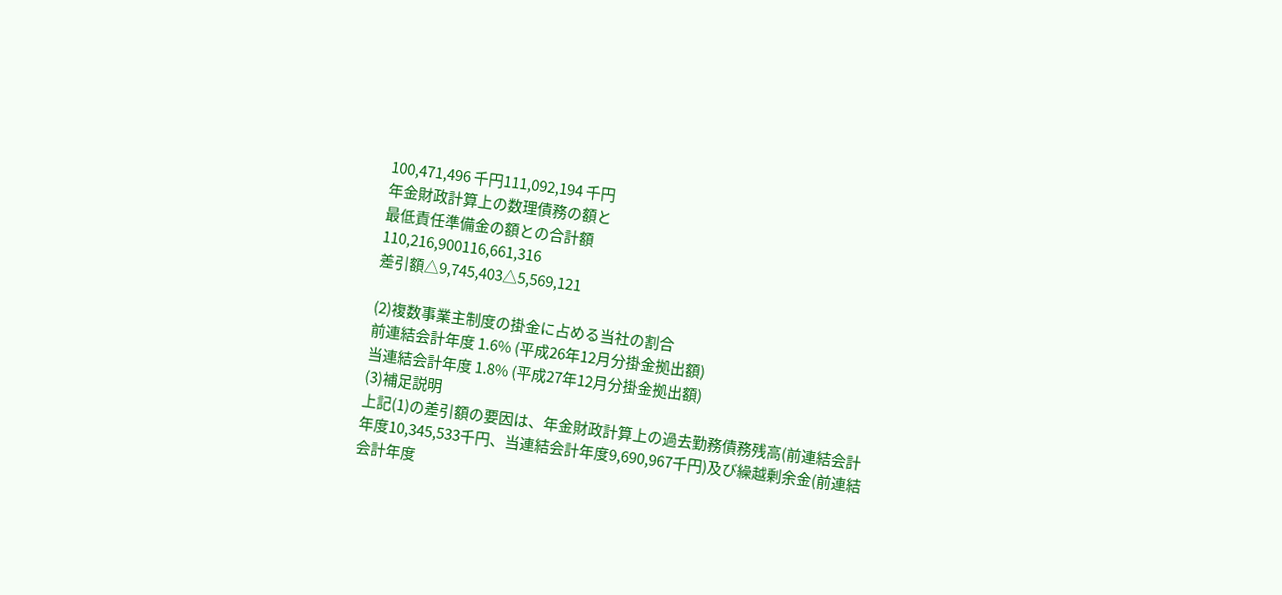100,471,496 千円111,092,194 千円
年金財政計算上の数理債務の額と
最低責任準備金の額との合計額
110,216,900116,661,316
差引額△9,745,403△5,569,121

(2)複数事業主制度の掛金に占める当社の割合
前連結会計年度 1.6% (平成26年12月分掛金拠出額)
当連結会計年度 1.8% (平成27年12月分掛金拠出額)
(3)補足説明
上記(1)の差引額の要因は、年金財政計算上の過去勤務債務残高(前連結会計年度10,345,533千円、当連結会計年度9,690,967千円)及び繰越剰余金(前連結会計年度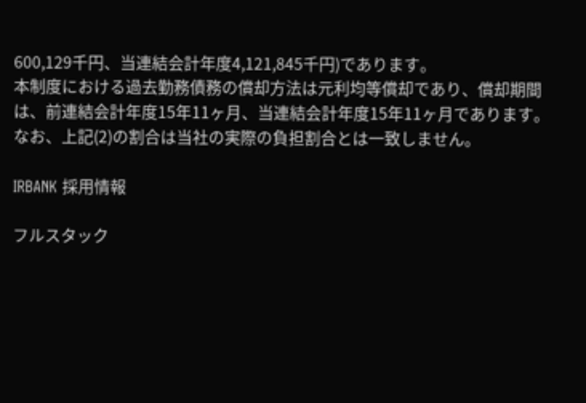600,129千円、当連結会計年度4,121,845千円)であります。
本制度における過去勤務債務の償却方法は元利均等償却であり、償却期間は、前連結会計年度15年11ヶ月、当連結会計年度15年11ヶ月であります。
なお、上記(2)の割合は当社の実際の負担割合とは一致しません。

IRBANK 採用情報

フルスタック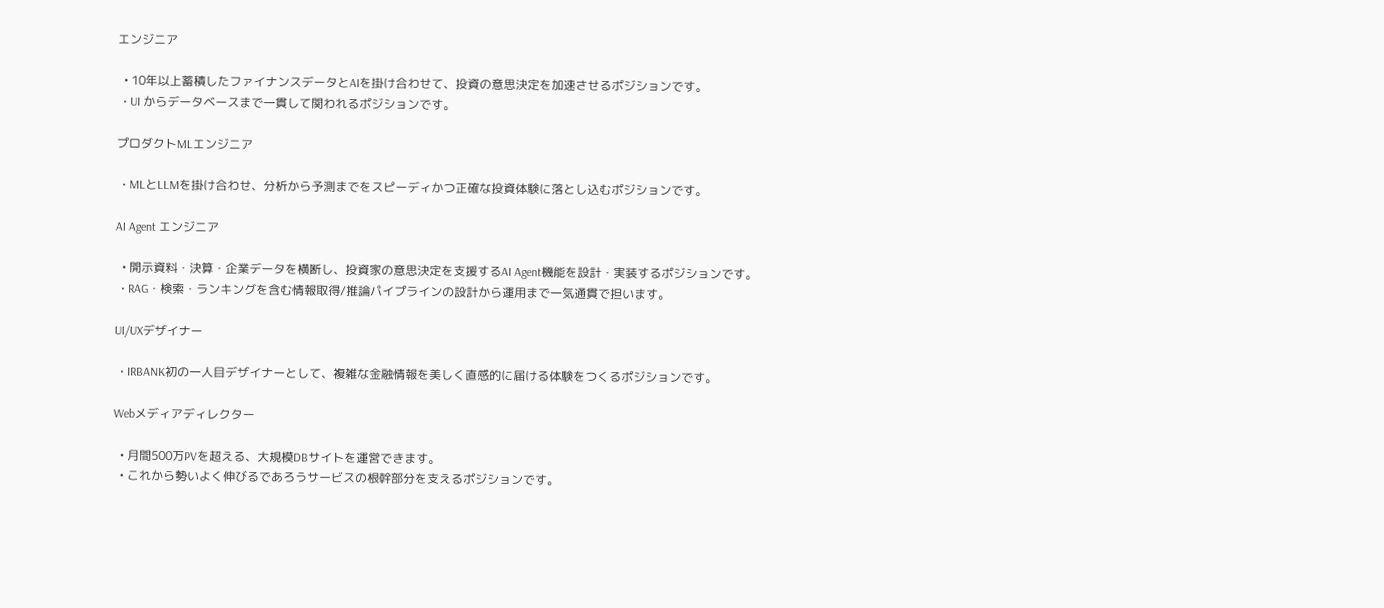エンジニア

  • 10年以上蓄積したファイナンスデータとAIを掛け合わせて、投資の意思決定を加速させるポジションです。
  • UI からデータベースまで一貫して関われるポジションです。

プロダクトMLエンジニア

  • MLとLLMを掛け合わせ、分析から予測までをスピーディかつ正確な投資体験に落とし込むポジションです。

AI Agent エンジニア

  • 開示資料・決算・企業データを横断し、投資家の意思決定を支援するAI Agent機能を設計・実装するポジションです。
  • RAG・検索・ランキングを含む情報取得/推論パイプラインの設計から運用まで一気通貫で担います。

UI/UXデザイナー

  • IRBANK初の一人目デザイナーとして、複雑な金融情報を美しく直感的に届ける体験をつくるポジションです。

Webメディアディレクター

  • 月間500万PVを超える、大規模DBサイトを運営できます。
  • これから勢いよく伸びるであろうサービスの根幹部分を支えるポジションです。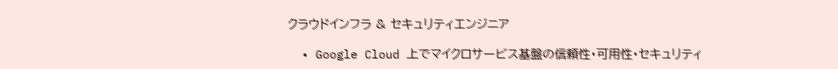クラウドインフラ & セキュリティエンジニア

  • Google Cloud 上でマイクロサービス基盤の信頼性・可用性・セキュリティ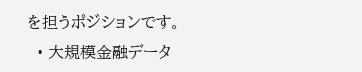を担うポジションです。
  • 大規模金融データ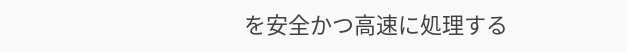を安全かつ高速に処理する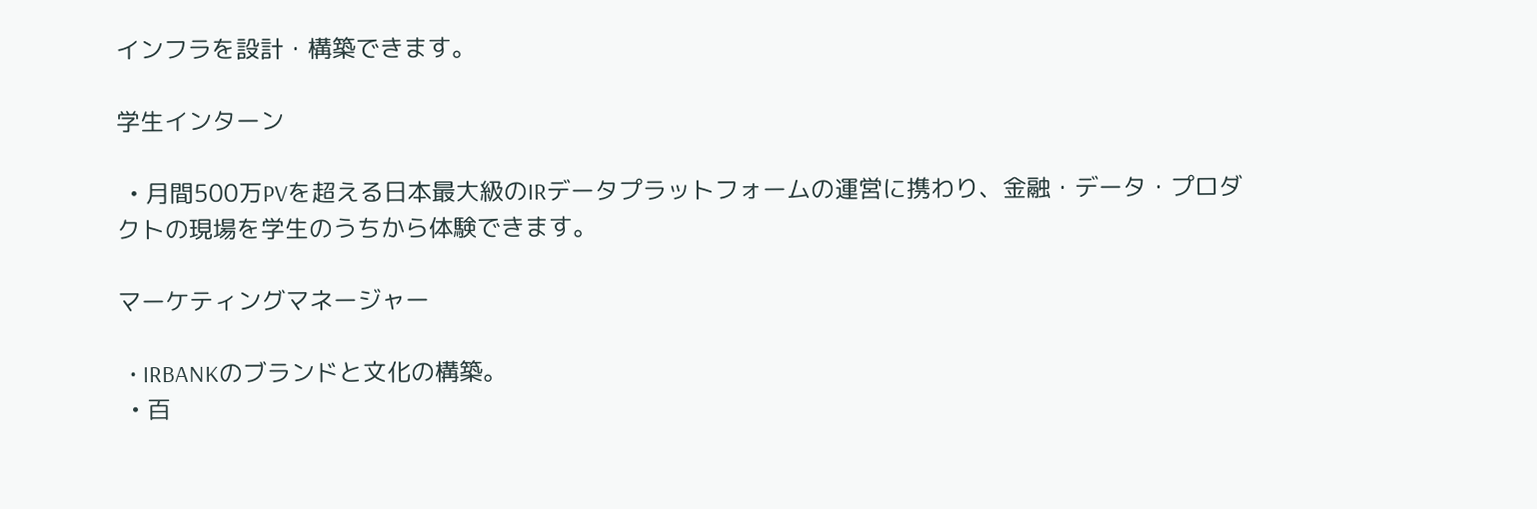インフラを設計・構築できます。

学生インターン

  • 月間500万PVを超える日本最大級のIRデータプラットフォームの運営に携わり、金融・データ・プロダクトの現場を学生のうちから体験できます。

マーケティングマネージャー

  • IRBANKのブランドと文化の構築。
  • 百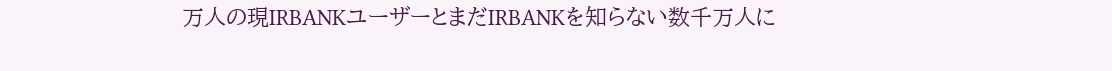万人の現IRBANKユーザーとまだIRBANKを知らない数千万人に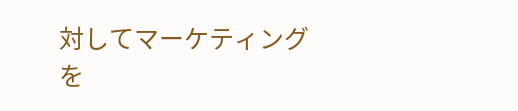対してマーケティングを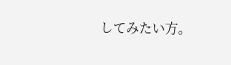してみたい方。